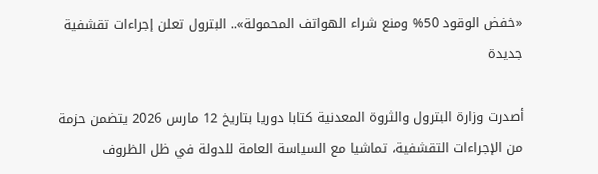«خفض الوقود 50% ومنع شراء الهواتف المحمولة».. البترول تعلن إجراءات تقشفية جديدة

أصدرت وزارة البترول والثروة المعدنية كتابا دوريا بتاريخ 12 مارس 2026 يتضمن حزمة من الإجراءات التقشفية، تماشيا مع السياسة العامة للدولة في ظل الظروف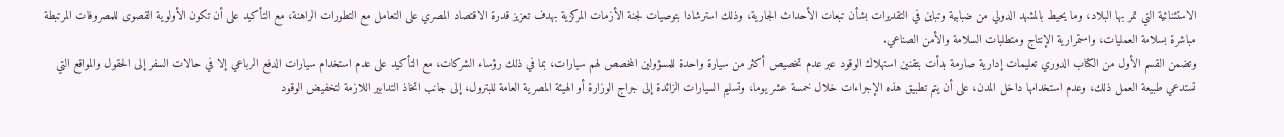الاستثنائية التي تمر بها البلاد، وما يحيط بالمشهد الدولي من ضبابية وتباين في التقديرات بشأن تبعات الأحداث الجارية، وذلك استرشادا بتوصيات لجنة الأزمات المركزية بهدف تعزيز قدرة الاقتصاد المصري على التعامل مع التطورات الراهنة، مع التأكيد على أن تكون الأولوية القصوى للمصروفات المرتبطة مباشرة بسلامة العمليات، واستمرارية الإنتاج ومتطلبات السلامة والأمن الصناعي.
وتضمن القسم الأول من الكتاب الدوري تعليمات إدارية صارمة بدأت بتقنين استهلاك الوقود عبر عدم تخصيص أكثر من سيارة واحدة للمسؤولين المخصص لهم سيارات، بما في ذلك رؤساء الشركات، مع التأكيد على عدم استخدام سيارات الدفع الرباعي إلا في حالات السفر إلى الحقول والمواقع التي تستدعي طبيعة العمل ذلك، وعدم استخدامها داخل المدن، على أن يتم تطبيق هذه الإجراءات خلال خمسة عشر يوما، وتسليم السيارات الزائدة إلى جراج الوزارة أو الهيئة المصرية العامة للبترول، إلى جانب اتخاذ التدابير اللازمة لتخفيض الوقود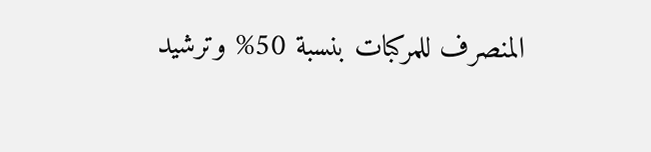المنصرف للمركبات بنسبة 50% وترشيد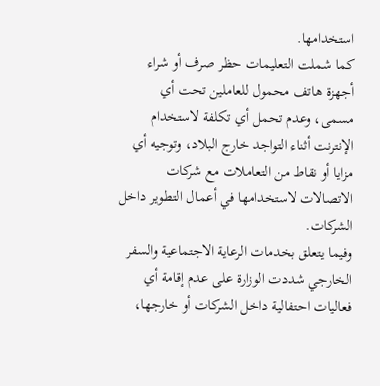استخدامها.
كما شملت التعليمات حظر صرف أو شراء أجهزة هاتف محمول للعاملين تحت أي مسمى، وعدم تحمل أي تكلفة لاستخدام الإنترنت أثناء التواجد خارج البلاد، وتوجيه أي مزايا أو نقاط من التعاملات مع شركات الاتصالات لاستخدامها في أعمال التطوير داخل الشركات.
وفيما يتعلق بخدمات الرعاية الاجتماعية والسفر الخارجي شددت الوزارة على عدم إقامة أي فعاليات احتفالية داخل الشركات أو خارجها،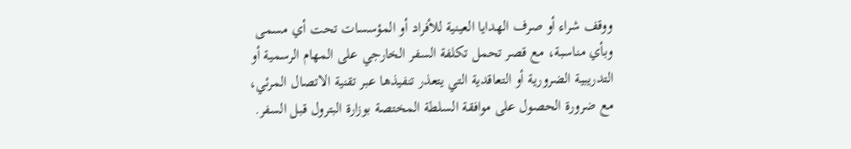ووقف شراء أو صرف الهدايا العينية للأفراد أو المؤسسات تحت أي مسمى وبأي مناسبة، مع قصر تحمل تكلفة السفر الخارجي على المهام الرسمية أو التدريبية الضرورية أو التعاقدية التي يتعذر تنفيذها عبر تقنية الاتصال المرئي، مع ضرورة الحصول على موافقة السلطة المختصة بوزارة البترول قبل السفر.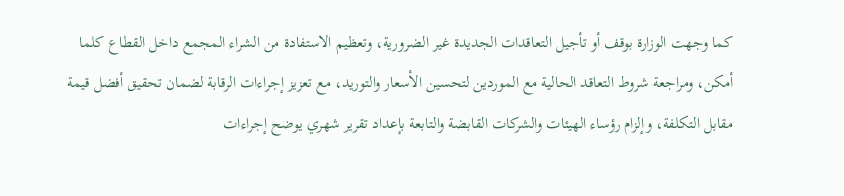كما وجهت الوزارة بوقف أو تأجيل التعاقدات الجديدة غير الضرورية، وتعظيم الاستفادة من الشراء المجمع داخل القطاع كلما أمكن، ومراجعة شروط التعاقد الحالية مع الموردين لتحسين الأسعار والتوريد، مع تعزيز إجراءات الرقابة لضمان تحقيق أفضل قيمة مقابل التكلفة، وإلزام رؤساء الهيئات والشركات القابضة والتابعة بإعداد تقرير شهري يوضح إجراءات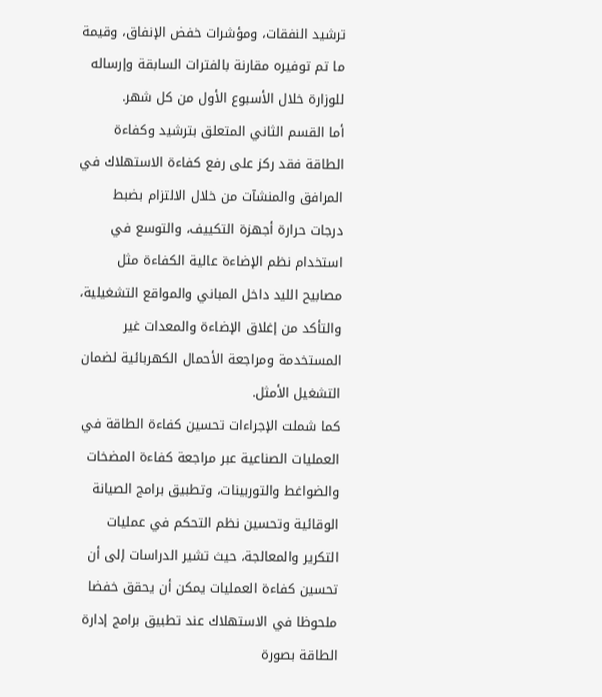ترشيد النفقات، ومؤشرات خفض الإنفاق، وقيمة ما تم توفيره مقارنة بالفترات السابقة وإرساله للوزارة خلال الأسبوع الأول من كل شهر.
أما القسم الثاني المتعلق بترشيد وكفاءة الطاقة فقد ركز على رفع كفاءة الاستهلاك في المرافق والمنشآت من خلال الالتزام بضبط درجات حرارة أجهزة التكييف، والتوسع في استخدام نظم الإضاءة عالية الكفاءة مثل مصابيح الليد داخل المباني والمواقع التشغيلية، والتأكد من إغلاق الإضاءة والمعدات غير المستخدمة ومراجعة الأحمال الكهربائية لضمان التشغيل الأمثل.
كما شملت الإجراءات تحسين كفاءة الطاقة في العمليات الصناعية عبر مراجعة كفاءة المضخات والضواغط والتوربينات، وتطبيق برامج الصيانة الوقائية وتحسين نظم التحكم في عمليات التكرير والمعالجة، حيث تشير الدراسات إلى أن تحسين كفاءة العمليات يمكن أن يحقق خفضا ملحوظا في الاستهلاك عند تطبيق برامج إدارة الطاقة بصورة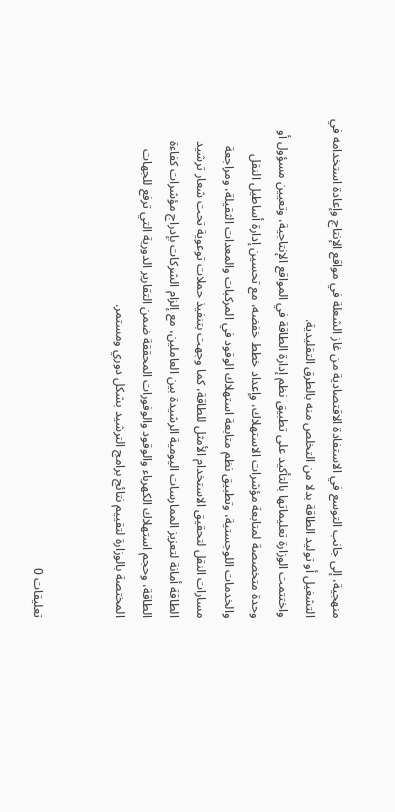منهجية، إلى جانب التوسع في الاستفادة الاقتصادية من غاز الشعلة في مواقع الإنتاج وإعادة استخدامه في التشغيل أو توليد الطاقة بدلا من التخلص منه بالطرق التقليدية.
واختتمت الوزارة تعليماتها بالتأكيد على تطبيق نظم إدارة الطاقة في المواقع الإنتاجية، وتعيين مسؤول أو وحدة متخصصة لمتابعة مؤشرات الاستهلاك، وإعداد خطط خفضه، مع تحسين إدارة أساطيل النقل والخدمات اللوجستية، وتطبيق نظم متابعة استهلاك الوقود في المركبات والمعدات الثقيلة، ومراجعة مسارات النقل لتحقيق الاستخدام الأمثل للطاقة، كما وجهت بتنفيذ حملات توعوية تحت شعار ترشيد الطاقة أمانة لتعزيز الممارسات اليومية الرشيدة بين العاملين، مع إلزام الشركات بإدراج مؤشرات كفاءة الطاقة، وحجم استهلاك الكهرباء والوقود والوفورات المحققة ضمن التقارير الدورية التي ترفع للجهات المختصة بالوزارة لتقييم نتائج برامج الترشيد بشكل دوري ومستمر.


تعليقات 0